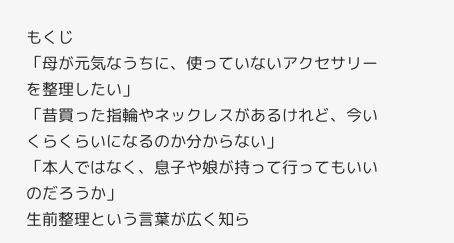もくじ
「母が元気なうちに、使っていないアクセサリーを整理したい」
「昔買った指輪やネックレスがあるけれど、今いくらくらいになるのか分からない」
「本人ではなく、息子や娘が持って行ってもいいのだろうか」
生前整理という言葉が広く知ら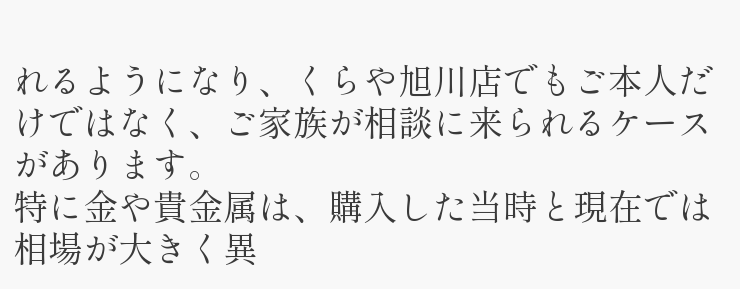れるようになり、くらや旭川店でもご本人だけではなく、ご家族が相談に来られるケースがあります。
特に金や貴金属は、購入した当時と現在では相場が大きく異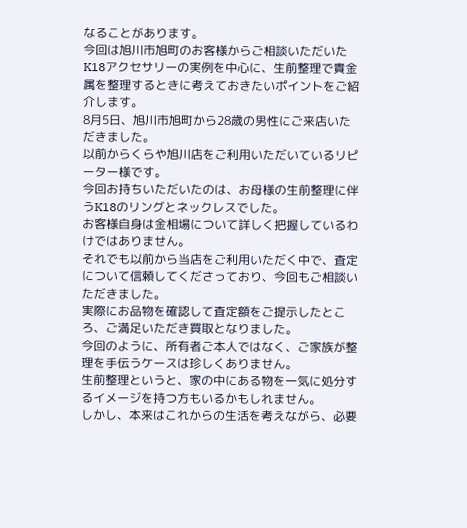なることがあります。
今回は旭川市旭町のお客様からご相談いただいたK18アクセサリーの実例を中心に、生前整理で貴金属を整理するときに考えておきたいポイントをご紹介します。
8月5日、旭川市旭町から28歳の男性にご来店いただきました。
以前からくらや旭川店をご利用いただいているリピーター様です。
今回お持ちいただいたのは、お母様の生前整理に伴うK18のリングとネックレスでした。
お客様自身は金相場について詳しく把握しているわけではありません。
それでも以前から当店をご利用いただく中で、査定について信頼してくださっており、今回もご相談いただきました。
実際にお品物を確認して査定額をご提示したところ、ご満足いただき買取となりました。
今回のように、所有者ご本人ではなく、ご家族が整理を手伝うケースは珍しくありません。
生前整理というと、家の中にある物を一気に処分するイメージを持つ方もいるかもしれません。
しかし、本来はこれからの生活を考えながら、必要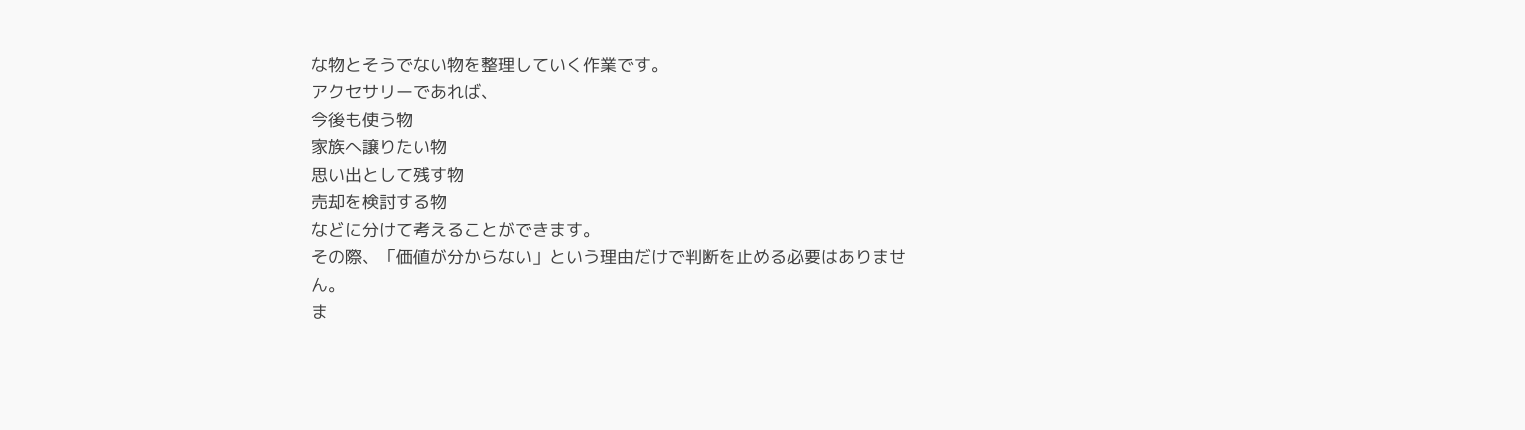な物とそうでない物を整理していく作業です。
アクセサリーであれば、
今後も使う物
家族へ譲りたい物
思い出として残す物
売却を検討する物
などに分けて考えることができます。
その際、「価値が分からない」という理由だけで判断を止める必要はありません。
ま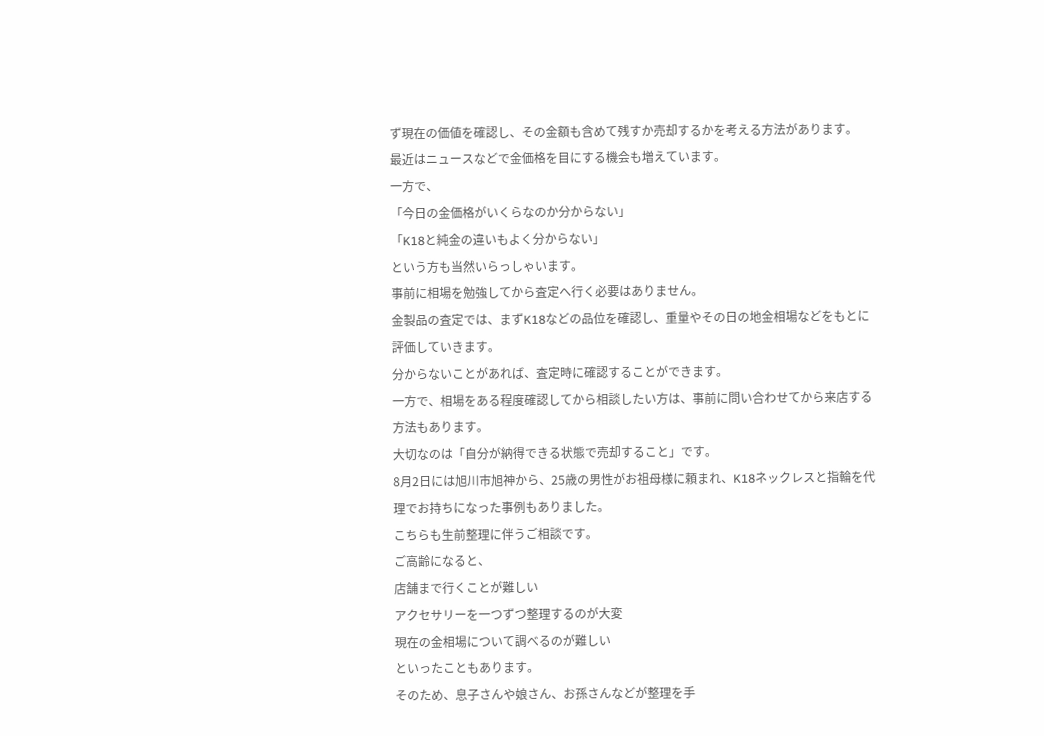ず現在の価値を確認し、その金額も含めて残すか売却するかを考える方法があります。
最近はニュースなどで金価格を目にする機会も増えています。
一方で、
「今日の金価格がいくらなのか分からない」
「K18と純金の違いもよく分からない」
という方も当然いらっしゃいます。
事前に相場を勉強してから査定へ行く必要はありません。
金製品の査定では、まずK18などの品位を確認し、重量やその日の地金相場などをもとに評価していきます。
分からないことがあれば、査定時に確認することができます。
一方で、相場をある程度確認してから相談したい方は、事前に問い合わせてから来店する方法もあります。
大切なのは「自分が納得できる状態で売却すること」です。
8月2日には旭川市旭神から、25歳の男性がお祖母様に頼まれ、K18ネックレスと指輪を代理でお持ちになった事例もありました。
こちらも生前整理に伴うご相談です。
ご高齢になると、
店舗まで行くことが難しい
アクセサリーを一つずつ整理するのが大変
現在の金相場について調べるのが難しい
といったこともあります。
そのため、息子さんや娘さん、お孫さんなどが整理を手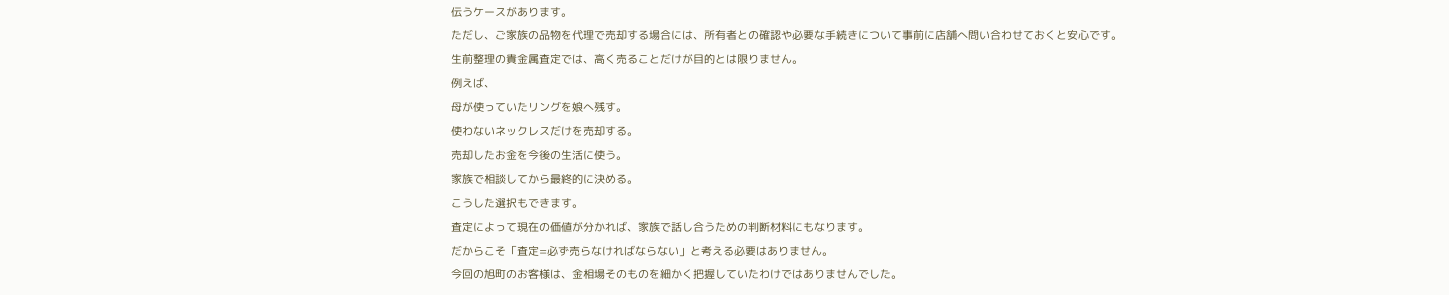伝うケースがあります。
ただし、ご家族の品物を代理で売却する場合には、所有者との確認や必要な手続きについて事前に店舗へ問い合わせておくと安心です。
生前整理の貴金属査定では、高く売ることだけが目的とは限りません。
例えば、
母が使っていたリングを娘へ残す。
使わないネックレスだけを売却する。
売却したお金を今後の生活に使う。
家族で相談してから最終的に決める。
こうした選択もできます。
査定によって現在の価値が分かれば、家族で話し合うための判断材料にもなります。
だからこそ「査定=必ず売らなければならない」と考える必要はありません。
今回の旭町のお客様は、金相場そのものを細かく把握していたわけではありませんでした。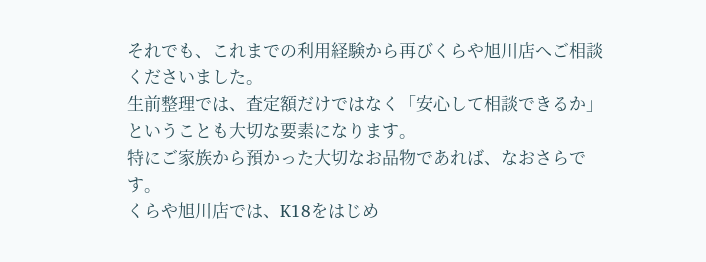それでも、これまでの利用経験から再びくらや旭川店へご相談くださいました。
生前整理では、査定額だけではなく「安心して相談できるか」ということも大切な要素になります。
特にご家族から預かった大切なお品物であれば、なおさらです。
くらや旭川店では、K18をはじめ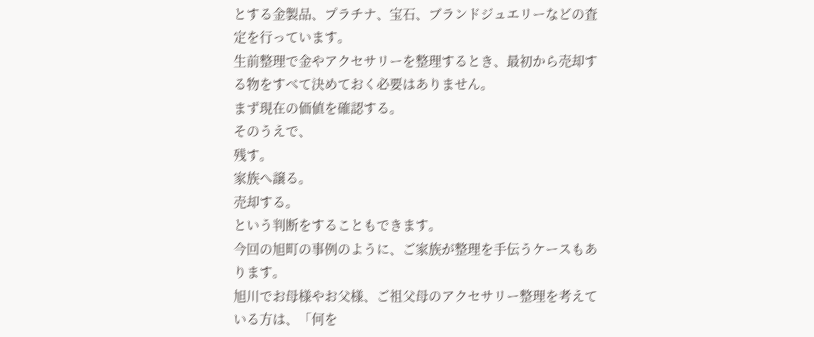とする金製品、プラチナ、宝石、ブランドジュエリーなどの査定を行っています。
生前整理で金やアクセサリーを整理するとき、最初から売却する物をすべて決めておく必要はありません。
まず現在の価値を確認する。
そのうえで、
残す。
家族へ譲る。
売却する。
という判断をすることもできます。
今回の旭町の事例のように、ご家族が整理を手伝うケースもあります。
旭川でお母様やお父様、ご祖父母のアクセサリー整理を考えている方は、「何を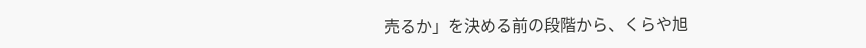売るか」を決める前の段階から、くらや旭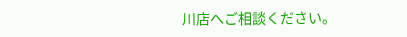川店へご相談ください。